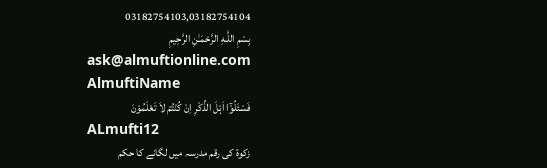03182754103,03182754104
بِسْمِ اللَّـهِ الرَّحْمَـٰنِ الرَّحِيمِ
ask@almuftionline.com
AlmuftiName
فَسْئَلُوْٓا اَہْلَ الذِّکْرِ اِنْ کُنْتُمْ لاَ تَعْلَمُوْنَ
ALmufti12
زکوۃ کی رقم مدرسہ میں لگانے کا حکم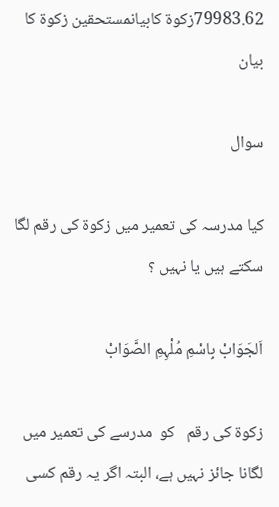79983.62زکوة کابیانمستحقین زکوة کا بیان

سوال

کیا مدرسہ کی تعمیر میں زکوۃ کی رقم لگا سکتے ہیں یا نہیں ؟

اَلجَوَابْ بِاسْمِ مُلْہِمِ الصَّوَابْ

زکوة کی رقم   کو  مدرسے کی تعمیر میں لگانا جائز نہیں ہے، البتہ اگر یہ رقم کسی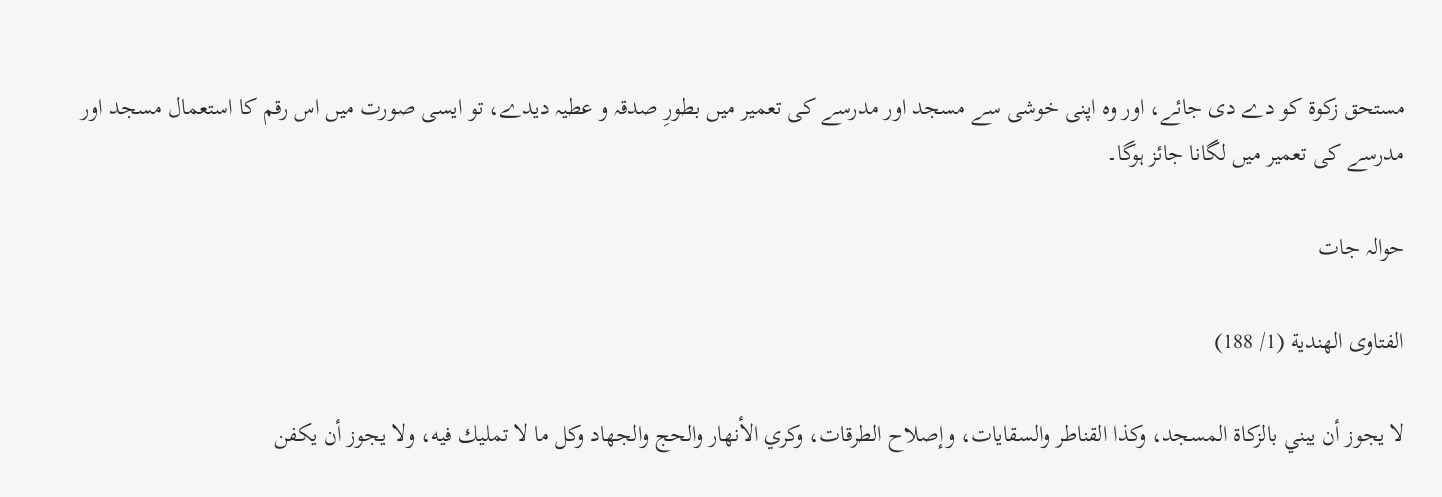مستحق زکوة کو دے دی جائے، اور وہ اپنی خوشی سے مسجد اور مدرسے کی تعمیر میں بطورِ صدقہ و عطیہ دیدے، تو ایسی صورت میں اس رقم کا استعمال مسجد اور مدرسے کی تعمیر میں لگانا جائز ہوگا۔

حوالہ جات

الفتاوى الهندية (1/ 188)

لا يجوز أن يبني بالزكاة المسجد، وكذا القناطر والسقايات، وإصلاح الطرقات، وكري الأنهار والحج والجهاد وكل ما لا تمليك فيه، ولا يجوز أن يكفن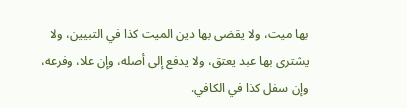بها ميت، ولا يقضى بها دين الميت كذا في التبيين، ولا يشترى بها عبد يعتق، ولا يدفع إلى أصله، وإن علا، وفرعه، وإن سفل كذا في الكافي.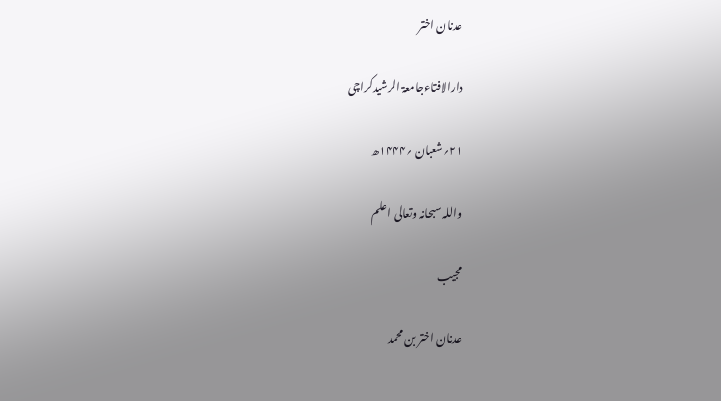عدنان اختر

دارالافتاءجامعۃ الرشیدکراچی

۲۱؍شعبان ؍۱۴۴۴ھ

واللہ سبحانہ وتعالی اعلم

مجیب

عدنان اختر بن محمد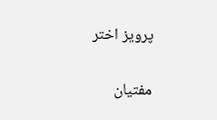پرویز اختر

مفتیان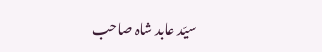سیّد عابد شاہ صاحب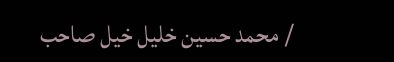/ محمد حسین خلیل خیل صاحب